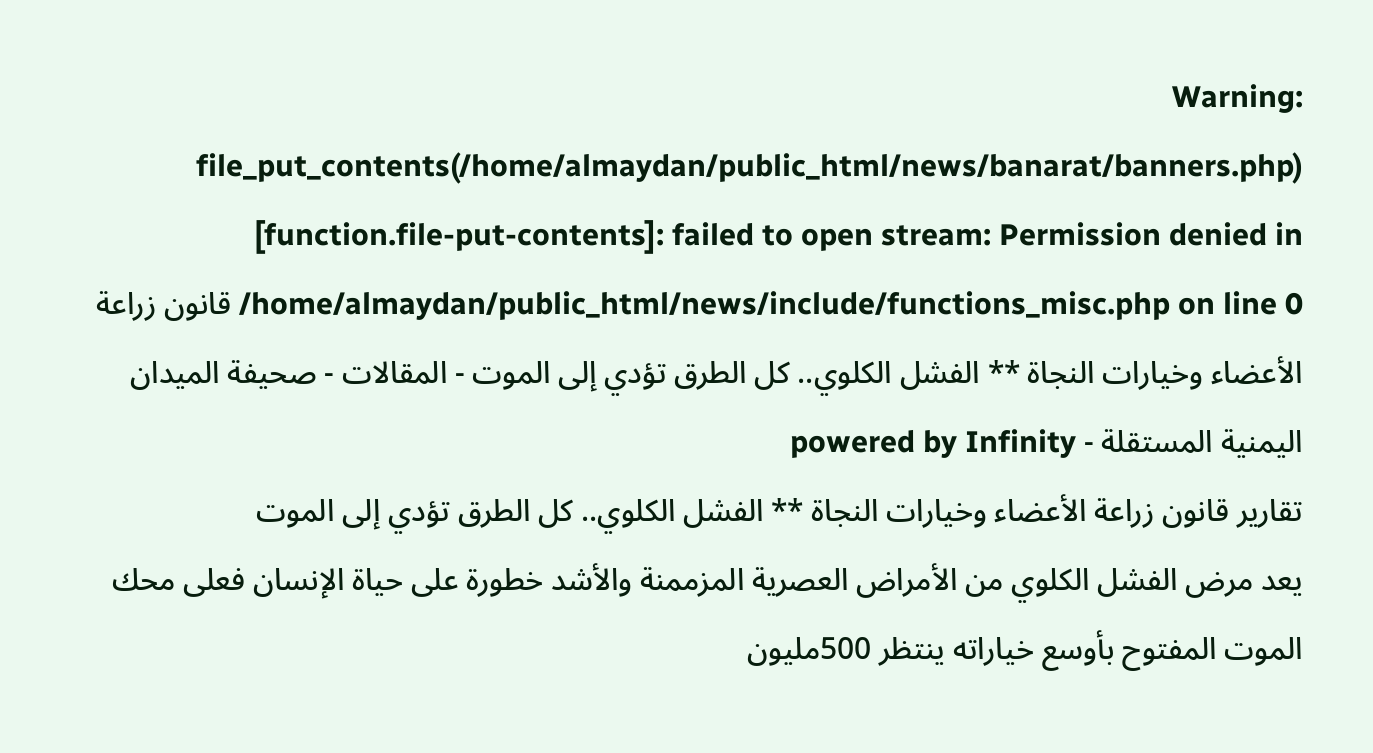Warning: file_put_contents(/home/almaydan/public_html/news/banarat/banners.php) [function.file-put-contents]: failed to open stream: Permission denied in /home/almaydan/public_html/news/include/functions_misc.php on line 0 قانون زراعة الأعضاء وخيارات النجاة ** الفشل الكلوي.. كل الطرق تؤدي إلى الموت - المقالات - صحيفة الميدان اليمنية المستقلة - powered by Infinity
تقارير قانون زراعة الأعضاء وخيارات النجاة ** الفشل الكلوي.. كل الطرق تؤدي إلى الموت
يعد مرض الفشل الكلوي من الأمراض العصرية المزممنة والأشد خطورة على حياة الإنسان فعلى محك الموت المفتوح بأوسع خياراته ينتظر 500مليون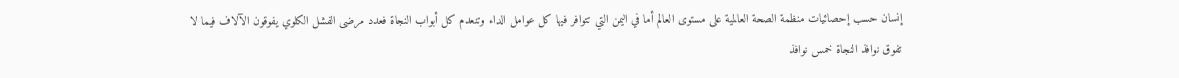إنسان حسب إحصائيات منظمة الصحة العالمية على مستوى العالم أما في اليمن التي تتوافر فيها كل عوامل الداء وتنعدم كل أبواب النجاة فعدد مرضى الفشل الكلوي يفوقون الآلاف فيما لا تفوق نوافذ النجاة خمس نوافذ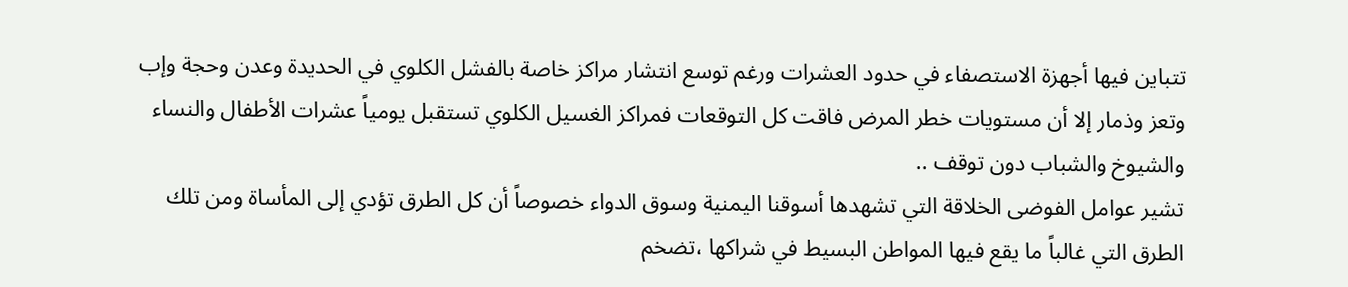تتباين فيها أجهزة الاستصفاء في حدود العشرات ورغم توسع انتشار مراكز خاصة بالفشل الكلوي في الحديدة وعدن وحجة وإب وتعز وذمار إلا أن مستويات خطر المرض فاقت كل التوقعات فمراكز الغسيل الكلوي تستقبل يومياً عشرات الأطفال والنساء والشيوخ والشباب دون توقف ..
تشير عوامل الفوضى الخلاقة التي تشهدها أسوقنا اليمنية وسوق الدواء خصوصاً أن كل الطرق تؤدي إلى المأساة ومن تلك الطرق التي غالباً ما يقع فيها المواطن البسيط في شراكها ،تضخم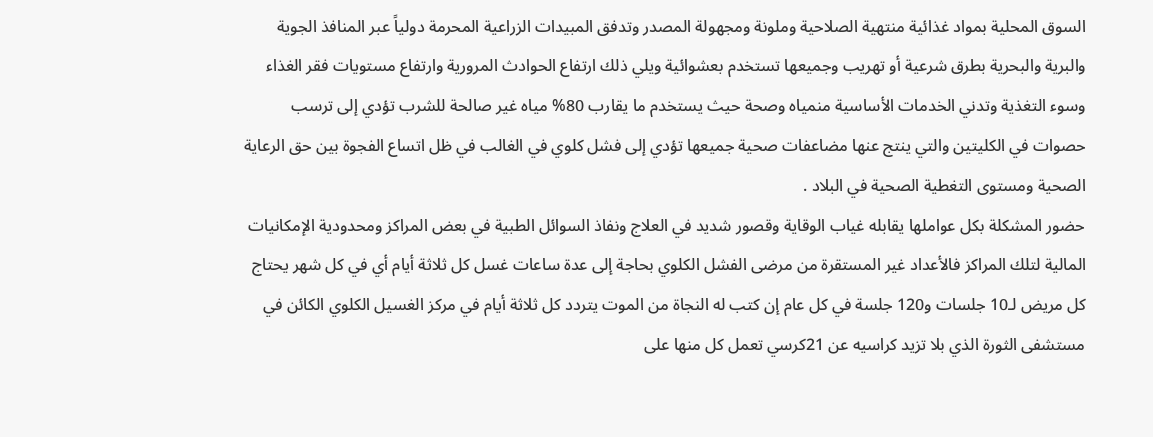السوق المحلية بمواد غذائية منتهية الصلاحية وملونة ومجهولة المصدر وتدفق المبيدات الزراعية المحرمة دولياً عبر المنافذ الجوية والبرية والبحرية بطرق شرعية أو تهريب وجميعها تستخدم بعشوائية ويلي ذلك ارتفاع الحوادث المرورية وارتفاع مستويات فقر الغذاء وسوء التغذية وتدني الخدمات الأساسية منمياه وصحة حيث يستخدم ما يقارب 80% مياه غير صالحة للشرب تؤدي إلى ترسب حصوات في الكليتين والتي ينتج عنها مضاعفات صحية جميعها تؤدي إلى فشل كلوي في الغالب في ظل اتساع الفجوة بين حق الرعاية الصحية ومستوى التغطية الصحية في البلاد .
حضور المشكلة بكل عواملها يقابله غياب الوقاية وقصور شديد في العلاج ونفاذ السوائل الطبية في بعض المراكز ومحدودية الإمكانيات المالية لتلك المراكز فالأعداد غير المستقرة من مرضى الفشل الكلوي بحاجة إلى عدة ساعات غسل كل ثلاثة أيام أي في كل شهر يحتاج كل مريض لـ10 جلسات و120 جلسة في كل عام إن كتب له النجاة من الموت يتردد كل ثلاثة أيام في مركز الغسيل الكلوي الكائن في مستشفى الثورة الذي بلا تزيد كراسيه عن 21كرسي تعمل كل منها على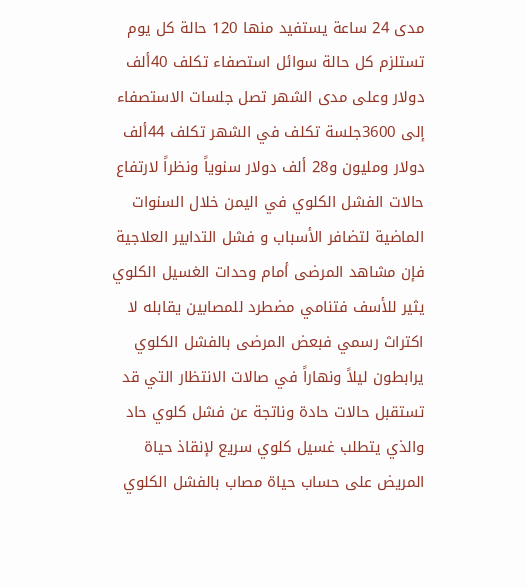مدى 24 ساعة يستفيد منها 120 حالة كل يوم تستلزم كل حالة سوائل استصفاء تكلف 40ألف دولار وعلى مدى الشهر تصل جلسات الاستصفاء إلى 3600جلسة تكلف في الشهر تكلف 44ألف دولار ومليون و28 ألف دولار سنوياً ونظراً لارتفاع حالات الفشل الكلوي في اليمن خلال السنوات الماضية لتضافر الأسباب و فشل التدابير العلاجية فإن مشاهد المرضى أمام وحدات الغسيل الكلوي يثير للأسف فتنامي مضطرد للمصابين يقابله لا اكتراث رسمي فبعض المرضى بالفشل الكلوي يرابطون ليلاً ونهاراً في صالات الانتظار التي قد تستقبل حالات حادة وناتجة عن فشل كلوي حاد والذي يتطلب غسيل كلوي سريع لإنقاذ حياة المريض على حساب حياة مصاب بالفشل الكلوي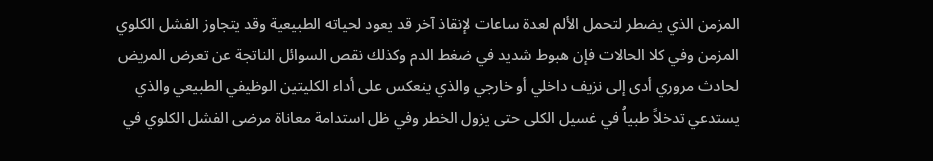المزمن الذي يضطر لتحمل الألم لعدة ساعات لإنقاذ آخر قد يعود لحياته الطبيعية وقد يتجاوز الفشل الكلوي المزمن وفي كلا الحالات فإن هبوط شديد في ضغط الدم وكذلك نقص السوائل الناتجة عن تعرض المريض لحادث مروري أدى إلى نزيف داخلي أو خارجي والذي ينعكس على أداء الكليتين الوظيفي الطبيعي والذي يستدعي تدخلاً طبياُ في غسيل الكلى حتى يزول الخطر وفي ظل استدامة معاناة مرضى الفشل الكلوي في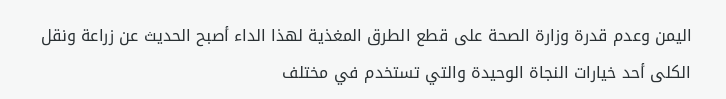اليمن وعدم قدرة وزارة الصحة على قطع الطرق المغذية لهذا الداء أصبح الحديث عن زراعة ونقل الكلى أحد خيارات النجاة الوحيدة والتي تستخدم في مختلف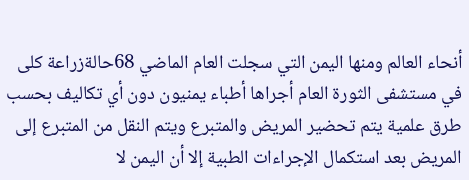أنحاء العالم ومنها اليمن التي سجلت العام الماضي 68حالةزراعة كلى في مستشفى الثورة العام أجراها أطباء يمنيون دون أي تكاليف بحسب طرق علمية يتم تحضير المريض والمتبرع ويتم النقل من المتبرع إلى المريض بعد استكمال الإجراءات الطبية إلا أن اليمن لا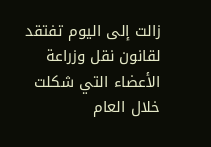زالت إلى اليوم تفتقد لقانون نقل وزراعة الأعضاء التي شكلت خلال العام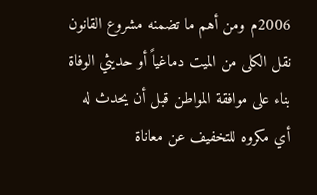2006م ومن أهم ما تضمنه مشروع القانون نقل الكلى من الميت دماغياً أو حديثي الوفاة بناء على موافقة المواطن قبل أن يحدث له أي مكروه للتخفيف عن معاناة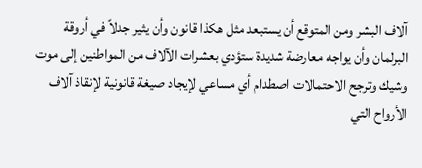آلاف البشر ومن المتوقع أن يستبعد مثل هكذا قانون وأن يثير جدلاً في أروقة البرلمان وأن يواجه معارضة شديدة ستؤدي بعشرات الآلاف من المواطنين إلى موت وشيك وترجح الاحتمالات اصطدام أي مساعي لإيجاد صيغة قانونية لإنقاذ آلاف الأرواح التي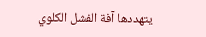يتهددها آفة الفشل الكلوي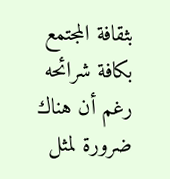بثقافة المجتمع بكافة شرائحه رغم أن هناك ضرورة لمثل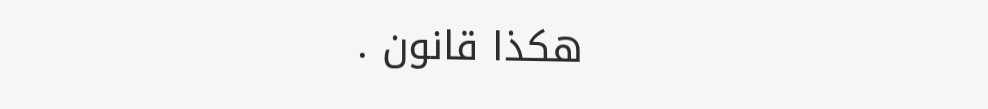هكذا قانون .